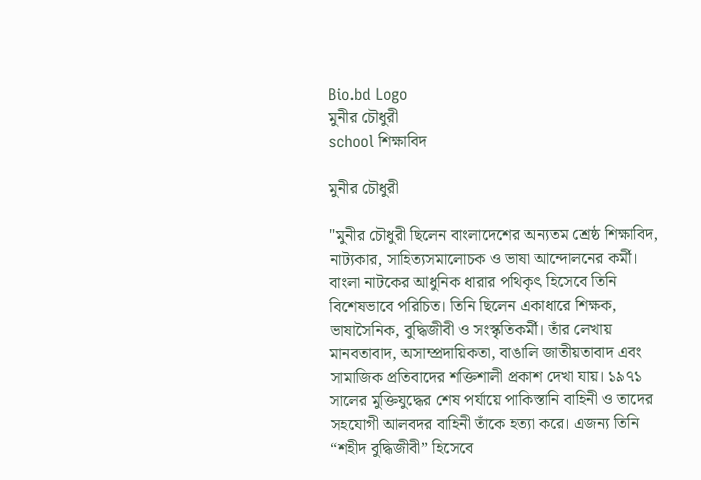Bio.bd Logo
মুনীর চৌধুরী
school শিক্ষাবিদ

মুনীর চৌধুরী

"মুনীর চৌধুরী ছিলেন বাংলাদেশের অন্যতম শ্রেষ্ঠ শিক্ষাবিদ, নাট্যকার, সাহিত্যসমালোচক ও ভাষা আন্দোলনের কর্মী। বাংলা নাটকের আধুনিক ধারার পথিকৃৎ হিসেবে তিনি বিশেষভাবে পরিচিত। তিনি ছিলেন একাধারে শিক্ষক, ভাষাসৈনিক, বুদ্ধিজীবী ও সংস্কৃতিকর্মী। তাঁর লেখায় মানবতাবাদ, অসাম্প্রদায়িকতা, বাঙালি জাতীয়তাবাদ এবং সামাজিক প্রতিবাদের শক্তিশালী প্রকাশ দেখা যায়। ১৯৭১ সালের মুক্তিযুদ্ধের শেষ পর্যায়ে পাকিস্তানি বাহিনী ও তাদের সহযোগী আলবদর বাহিনী তাঁকে হত্যা করে। এজন্য তিনি “শহীদ বুদ্ধিজীবী” হিসেবে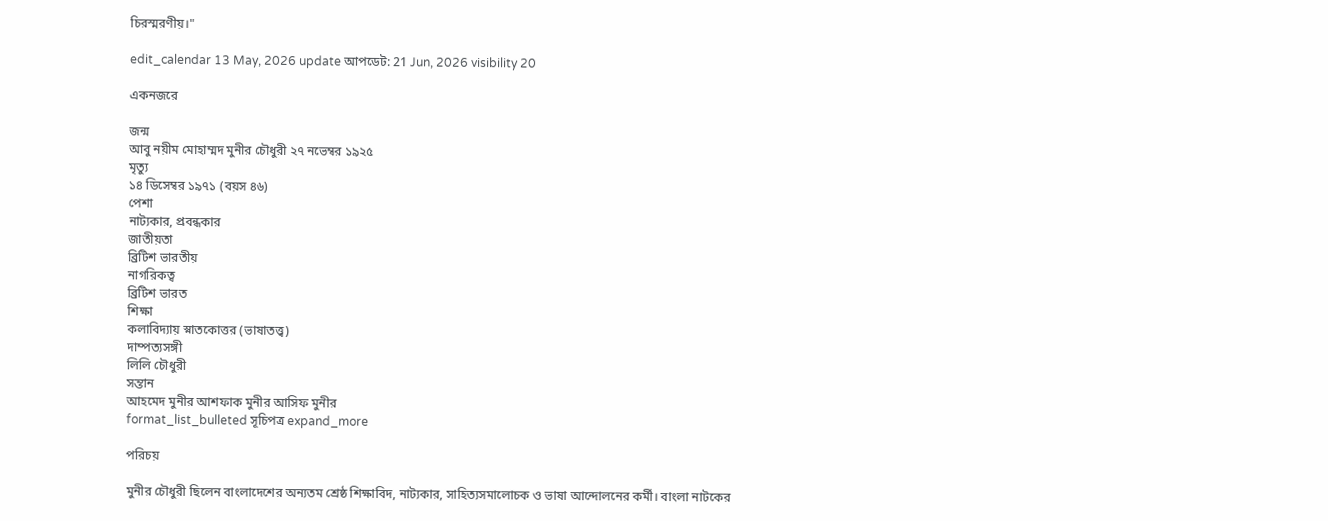চিরস্মরণীয়।"

edit_calendar 13 May, 2026 update আপডেট: 21 Jun, 2026 visibility 20

একনজরে

জন্ম
আবু নয়ীম মোহাম্মদ মুনীর চৌধুরী ২৭ নভেম্বর ১৯২৫
মৃত্যু
১৪ ডিসেম্বর ১৯৭১ (বয়স ৪৬)
পেশা
নাট্যকার, প্রবন্ধকার
জাতীয়তা
ব্রিটিশ ভারতীয়
নাগরিকত্ব
ব্রিটিশ ভারত
শিক্ষা
কলাবিদ্যায় স্নাতকোত্তর (ভাষাতত্ত্ব)
দাম্পত্যসঙ্গী
লিলি চৌধুরী
সন্তান
আহমেদ মুনীর আশফাক মুনীর আসিফ মুনীর
format_list_bulleted সূচিপত্র expand_more

পরিচয়

মুনীর চৌধুরী ছিলেন বাংলাদেশের অন্যতম শ্রেষ্ঠ শিক্ষাবিদ, নাট্যকার, সাহিত্যসমালোচক ও ভাষা আন্দোলনের কর্মী। বাংলা নাটকের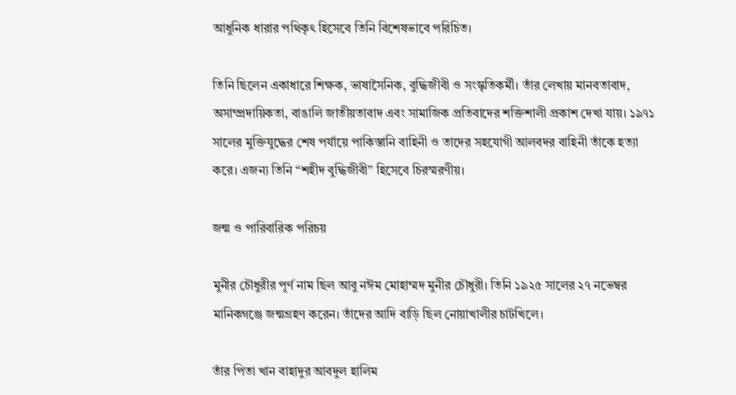আধুনিক ধারার পথিকৃৎ হিসেবে তিনি বিশেষভাবে পরিচিত।

তিনি ছিলেন একাধারে শিক্ষক, ভাষাসৈনিক, বুদ্ধিজীবী ও সংস্কৃতিকর্মী। তাঁর লেখায় মানবতাবাদ, অসাম্প্রদায়িকতা, বাঙালি জাতীয়তাবাদ এবং সামাজিক প্রতিবাদের শক্তিশালী প্রকাশ দেখা যায়। ১৯৭১ সালের মুক্তিযুদ্ধের শেষ পর্যায়ে পাকিস্তানি বাহিনী ও তাদের সহযোগী আলবদর বাহিনী তাঁকে হত্যা করে। এজন্য তিনি “শহীদ বুদ্ধিজীবী” হিসেবে চিরস্মরণীয়।

জন্ম ও পারিবারিক পরিচয়

মুনীর চৌধুরীর পূর্ণ নাম ছিল আবু নঈম মোহাম্মদ মুনীর চৌধুরী। তিনি ১৯২৫ সালের ২৭ নভেম্বর মানিকগঞ্জে জন্মগ্রহণ করেন। তাঁদের আদি বাড়ি ছিল নোয়াখালীর চাটখিলে।

তাঁর পিতা খান বাহাদুর আবদুল হালিম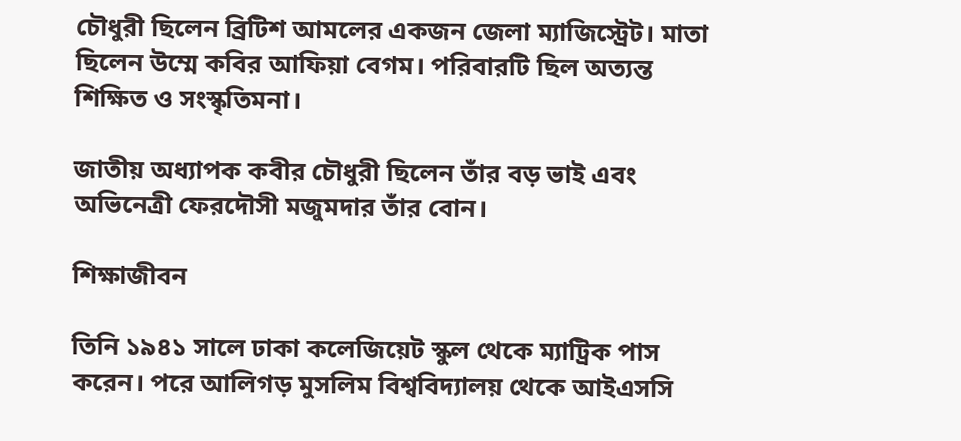চৌধুরী ছিলেন ব্রিটিশ আমলের একজন জেলা ম্যাজিস্ট্রেট। মাতা ছিলেন উম্মে কবির আফিয়া বেগম। পরিবারটি ছিল অত্যন্ত শিক্ষিত ও সংস্কৃতিমনা।

জাতীয় অধ্যাপক কবীর চৌধুরী ছিলেন তাঁর বড় ভাই এবং অভিনেত্রী ফেরদৌসী মজুমদার তাঁর বোন।

শিক্ষাজীবন

তিনি ১৯৪১ সালে ঢাকা কলেজিয়েট স্কুল থেকে ম্যাট্রিক পাস করেন। পরে আলিগড় মুসলিম বিশ্ববিদ্যালয় থেকে আইএসসি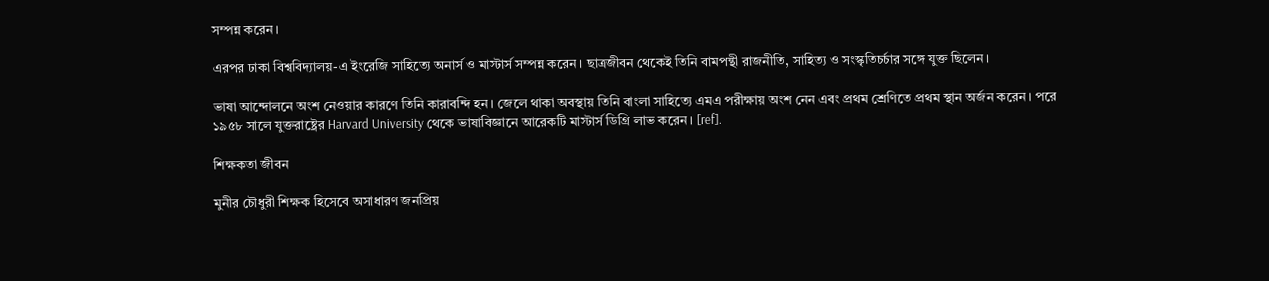সম্পন্ন করেন।

এরপর ঢাকা বিশ্ববিদ্যালয়-এ ইংরেজি সাহিত্যে অনার্স ও মাস্টার্স সম্পন্ন করেন। ছাত্রজীবন থেকেই তিনি বামপন্থী রাজনীতি, সাহিত্য ও সংস্কৃতিচর্চার সঙ্গে যুক্ত ছিলেন।

ভাষা আন্দোলনে অংশ নেওয়ার কারণে তিনি কারাবন্দি হন। জেলে থাকা অবস্থায় তিনি বাংলা সাহিত্যে এমএ পরীক্ষায় অংশ নেন এবং প্রথম শ্রেণিতে প্রথম স্থান অর্জন করেন। পরে ১৯৫৮ সালে যুক্তরাষ্ট্রের Harvard University থেকে ভাষাবিজ্ঞানে আরেকটি মাস্টার্স ডিগ্রি লাভ করেন। [ref].

শিক্ষকতা জীবন

মুনীর চৌধুরী শিক্ষক হিসেবে অসাধারণ জনপ্রিয়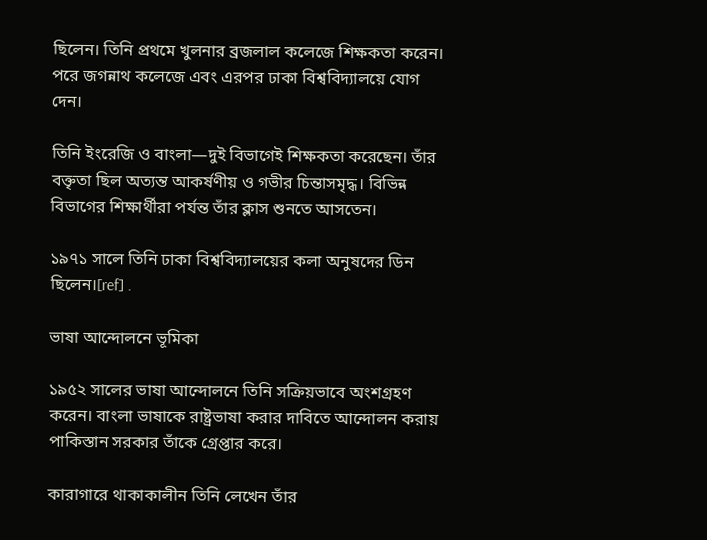ছিলেন। তিনি প্রথমে খুলনার ব্রজলাল কলেজে শিক্ষকতা করেন। পরে জগন্নাথ কলেজে এবং এরপর ঢাকা বিশ্ববিদ্যালয়ে যোগ দেন।

তিনি ইংরেজি ও বাংলা—দুই বিভাগেই শিক্ষকতা করেছেন। তাঁর বক্তৃতা ছিল অত্যন্ত আকর্ষণীয় ও গভীর চিন্তাসমৃদ্ধ। বিভিন্ন বিভাগের শিক্ষার্থীরা পর্যন্ত তাঁর ক্লাস শুনতে আসতেন।

১৯৭১ সালে তিনি ঢাকা বিশ্ববিদ্যালয়ের কলা অনুষদের ডিন ছিলেন।[ref] .

ভাষা আন্দোলনে ভূমিকা

১৯৫২ সালের ভাষা আন্দোলনে তিনি সক্রিয়ভাবে অংশগ্রহণ করেন। বাংলা ভাষাকে রাষ্ট্রভাষা করার দাবিতে আন্দোলন করায় পাকিস্তান সরকার তাঁকে গ্রেপ্তার করে।

কারাগারে থাকাকালীন তিনি লেখেন তাঁর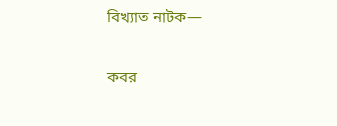বিখ্যাত নাটক—

কবর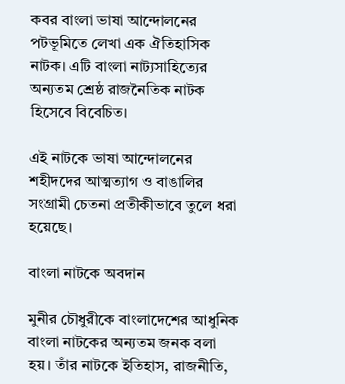কবর বাংলা ভাষা আন্দোলনের পটভূমিতে লেখা এক ঐতিহাসিক নাটক। এটি বাংলা নাট্যসাহিত্যের অন্যতম শ্রেষ্ঠ রাজনৈতিক নাটক হিসেবে বিবেচিত।

এই নাটকে ভাষা আন্দোলনের শহীদদের আত্মত্যাগ ও বাঙালির সংগ্রামী চেতনা প্রতীকীভাবে তুলে ধরা হয়েছে।

বাংলা নাটকে অবদান

মুনীর চৌধুরীকে বাংলাদেশের আধুনিক বাংলা নাটকের অন্যতম জনক বলা হয়। তাঁর নাটকে ইতিহাস, রাজনীতি,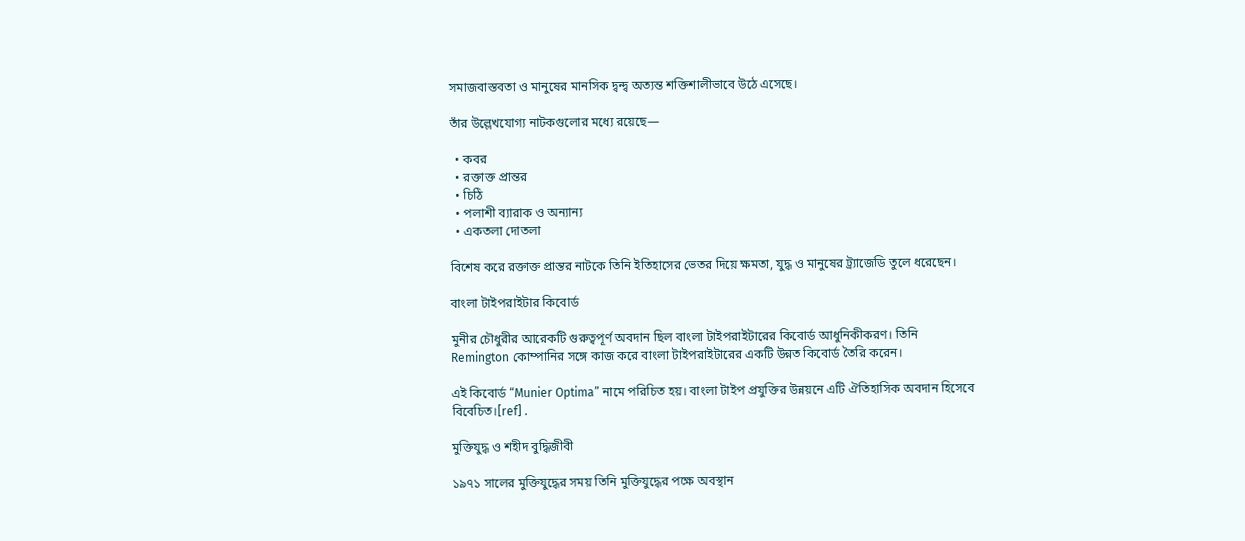সমাজবাস্তবতা ও মানুষের মানসিক দ্বন্দ্ব অত্যন্ত শক্তিশালীভাবে উঠে এসেছে।

তাঁর উল্লেখযোগ্য নাটকগুলোর মধ্যে রয়েছে—

  • কবর
  • রক্তাক্ত প্রান্তর
  • চিঠি
  • পলাশী ব্যারাক ও অন্যান্য
  • একতলা দোতলা

বিশেষ করে রক্তাক্ত প্রান্তর নাটকে তিনি ইতিহাসের ভেতর দিয়ে ক্ষমতা, যুদ্ধ ও মানুষের ট্র্যাজেডি তুলে ধরেছেন।

বাংলা টাইপরাইটার কিবোর্ড

মুনীর চৌধুরীর আরেকটি গুরুত্বপূর্ণ অবদান ছিল বাংলা টাইপরাইটারের কিবোর্ড আধুনিকীকরণ। তিনি Remington কোম্পানির সঙ্গে কাজ করে বাংলা টাইপরাইটারের একটি উন্নত কিবোর্ড তৈরি করেন।

এই কিবোর্ড “Munier Optima” নামে পরিচিত হয়। বাংলা টাইপ প্রযুক্তির উন্নয়নে এটি ঐতিহাসিক অবদান হিসেবে বিবেচিত।[ref] .

মুক্তিযুদ্ধ ও শহীদ বুদ্ধিজীবী

১৯৭১ সালের মুক্তিযুদ্ধের সময় তিনি মুক্তিযুদ্ধের পক্ষে অবস্থান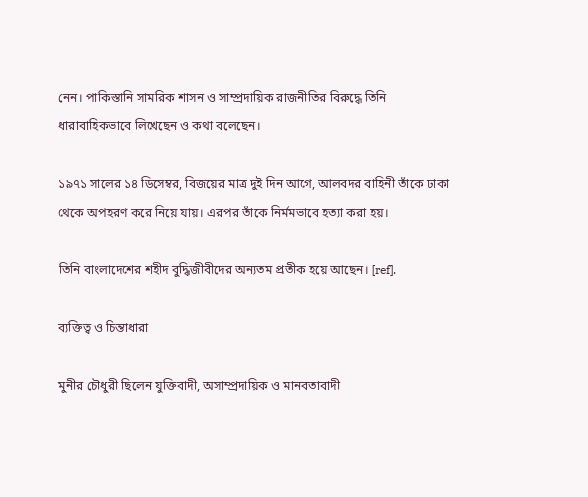নেন। পাকিস্তানি সামরিক শাসন ও সাম্প্রদায়িক রাজনীতির বিরুদ্ধে তিনি ধারাবাহিকভাবে লিখেছেন ও কথা বলেছেন।

১৯৭১ সালের ১৪ ডিসেম্বর, বিজয়ের মাত্র দুই দিন আগে, আলবদর বাহিনী তাঁকে ঢাকা থেকে অপহরণ করে নিয়ে যায়। এরপর তাঁকে নির্মমভাবে হত্যা করা হয়।

তিনি বাংলাদেশের শহীদ বুদ্ধিজীবীদের অন্যতম প্রতীক হয়ে আছেন। [ref].

ব্যক্তিত্ব ও চিন্তাধারা

মুনীর চৌধুরী ছিলেন যুক্তিবাদী, অসাম্প্রদায়িক ও মানবতাবাদী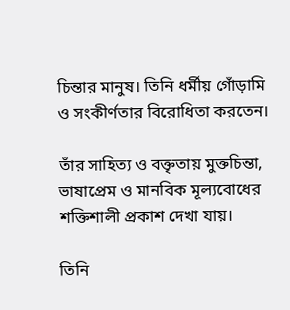চিন্তার মানুষ। তিনি ধর্মীয় গোঁড়ামি ও সংকীর্ণতার বিরোধিতা করতেন।

তাঁর সাহিত্য ও বক্তৃতায় মুক্তচিন্তা, ভাষাপ্রেম ও মানবিক মূল্যবোধের শক্তিশালী প্রকাশ দেখা যায়।

তিনি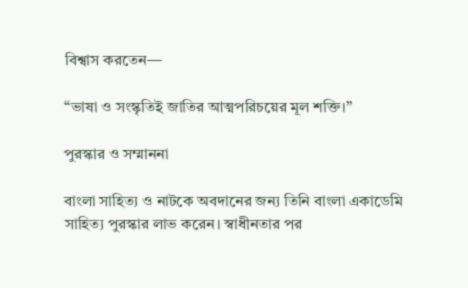বিশ্বাস করতেন—

“ভাষা ও সংস্কৃতিই জাতির আত্মপরিচয়ের মূল শক্তি।”

পুরস্কার ও সম্মাননা

বাংলা সাহিত্য ও নাটকে অবদানের জন্য তিনি বাংলা একাডেমি সাহিত্য পুরস্কার লাভ করেন। স্বাধীনতার পর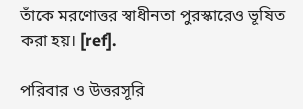তাঁকে মরণোত্তর স্বাধীনতা পুরস্কারেও ভূষিত করা হয়। [ref].

পরিবার ও উত্তরসূরি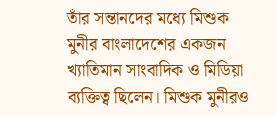তাঁর সন্তানদের মধ্যে মিশুক মুনীর বাংলাদেশের একজন খ্যাতিমান সাংবাদিক ও মিডিয়া ব্যক্তিত্ব ছিলেন। মিশুক মুনীরও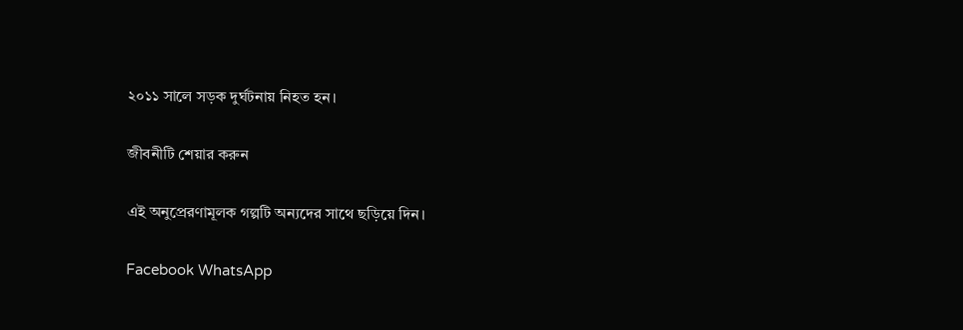২০১১ সালে সড়ক দুর্ঘটনায় নিহত হন।

জীবনীটি শেয়ার করুন

এই অনুপ্রেরণামূলক গল্পটি অন্যদের সাথে ছড়িয়ে দিন।

Facebook WhatsApp